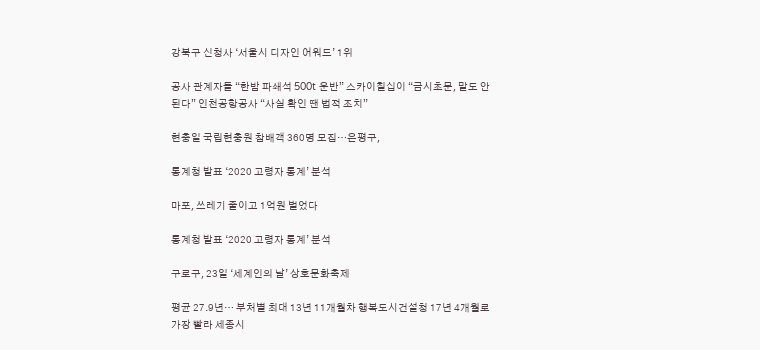강북구 신청사 ‘서울시 디자인 어워드’ 1위

공사 관계자들 “한밤 파쇄석 500t 운반” 스카이칠십이 “금시초문, 말도 안 된다” 인천공항공사 “사실 확인 땐 법적 조치”

현충일 국립현충원 참배객 360명 모집…은평구,

통계청 발표 ‘2020 고령자 통계’ 분석

마포, 쓰레기 줄이고 1억원 벌었다

통계청 발표 ‘2020 고령자 통계’ 분석

구로구, 23일 ‘세계인의 날’ 상호문화축제

평균 27.9년… 부처별 최대 13년 11개월차 행복도시건설청 17년 4개월로 가장 빨라 세종시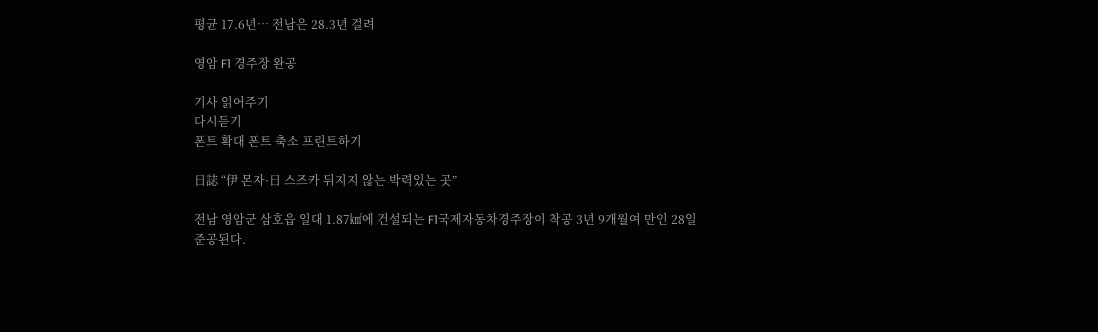평균 17.6년… 전남은 28.3년 걸려

영암 F1 경주장 완공

기사 읽어주기
다시듣기
폰트 확대 폰트 축소 프린트하기

日誌 “伊 몬자·日 스즈카 뒤지지 않는 박력있는 곳”

전남 영암군 삼호읍 일대 1.87㎢에 건설되는 F1국제자동차경주장이 착공 3년 9개월여 만인 28일 준공된다.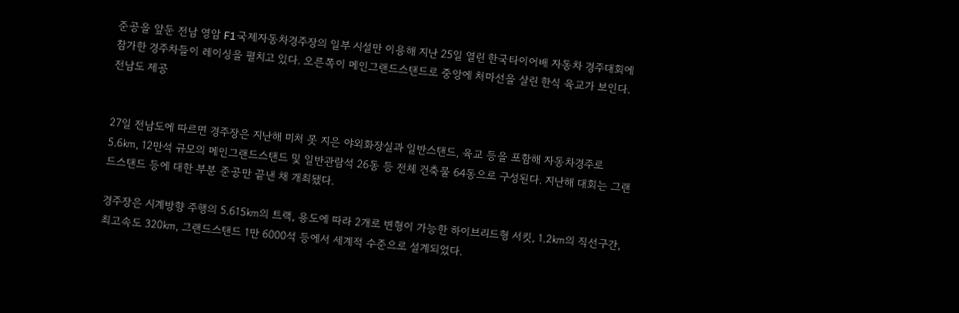준공을 앞둔 전남 영암 F1국제자동차경주장의 일부 시설만 이용해 지난 25일 열린 한국타이어배 자동차 경주대회에 참가한 경주차들이 레이싱을 펼치고 있다. 오른쪽이 메인그랜드스탠드로 중앙에 처마선을 살린 한식 육교가 보인다.
전남도 제공


27일 전남도에 따르면 경주장은 지난해 미처 못 지은 야외화장실과 일반스탠드, 육교 등을 포함해 자동차경주로 5.6㎞, 12만석 규모의 메인그랜드스탠드 및 일반관람석 26동 등 전체 건축물 64동으로 구성된다. 지난해 대회는 그랜드스탠드 등에 대한 부분 준공만 끝낸 채 개최됐다.

경주장은 시계방향 주행의 5.615㎞의 트랙, 용도에 따라 2개로 변형이 가능한 하이브리드형 서킷, 1.2㎞의 직선구간, 최고속도 320㎞, 그랜드스탠드 1만 6000석 등에서 세계적 수준으로 설계되었다.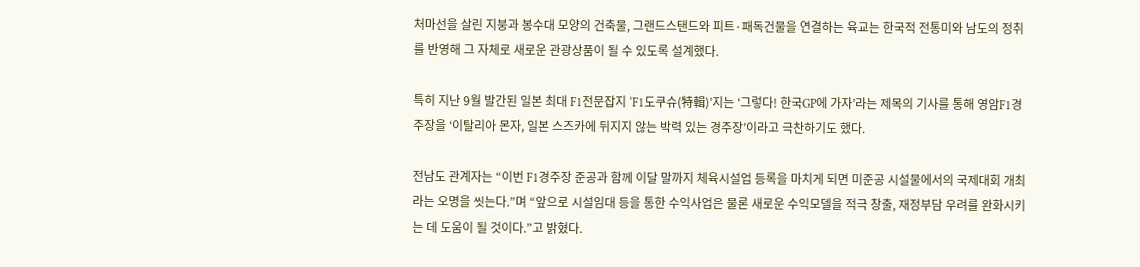처마선을 살린 지붕과 봉수대 모양의 건축물, 그랜드스탠드와 피트·패독건물을 연결하는 육교는 한국적 전통미와 남도의 정취를 반영해 그 자체로 새로운 관광상품이 될 수 있도록 설계했다.

특히 지난 9월 발간된 일본 최대 F1전문잡지 ‘F1도쿠슈(特輯)’지는 ‘그렇다! 한국GP에 가자’라는 제목의 기사를 통해 영암F1경주장을 ‘이탈리아 몬자, 일본 스즈카에 뒤지지 않는 박력 있는 경주장’이라고 극찬하기도 했다.

전남도 관계자는 “이번 F1경주장 준공과 함께 이달 말까지 체육시설업 등록을 마치게 되면 미준공 시설물에서의 국제대회 개최라는 오명을 씻는다.”며 “앞으로 시설임대 등을 통한 수익사업은 물론 새로운 수익모델을 적극 창출, 재정부담 우려를 완화시키는 데 도움이 될 것이다.”고 밝혔다.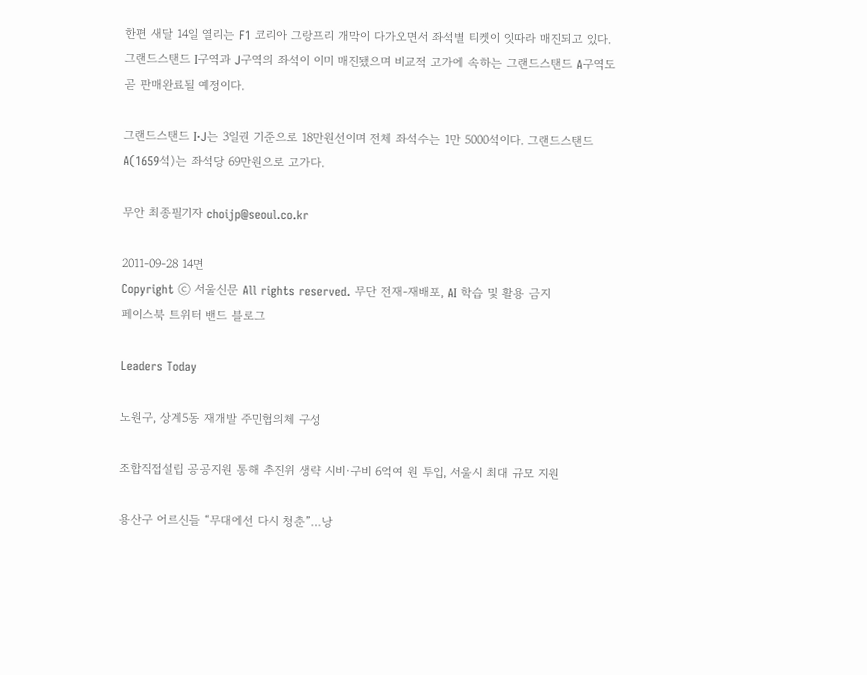한편 새달 14일 열리는 F1 코리아 그랑프리 개막이 다가오면서 좌석별 티켓이 잇따라 매진되고 있다. 그랜드스탠드 I구역과 J구역의 좌석이 이미 매진됐으며 비교적 고가에 속하는 그랜드스탠드 A구역도 곧 판매완료될 예정이다.

그랜드스탠드 I·J는 3일권 기준으로 18만원선이며 전체 좌석수는 1만 5000석이다. 그랜드스탠드 A(1659석)는 좌석당 69만원으로 고가다.

무안 최종필기자 choijp@seoul.co.kr

2011-09-28 14면
Copyright ⓒ 서울신문 All rights reserved. 무단 전재-재배포, AI 학습 및 활용 금지
페이스북 트위터 밴드 블로그

Leaders Today

노원구, 상계5동 재개발 주민협의체 구성

조합직접설립 공공지원 통해 추진위 생략 시비·구비 6억여 원 투입, 서울시 최대 규모 지원

용산구 어르신들 “무대에선 다시 청춘”…낭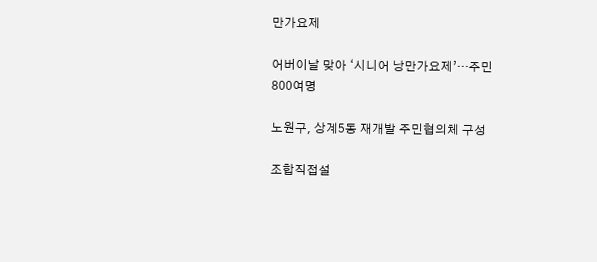만가요제

어버이날 맞아 ‘시니어 낭만가요제’…주민 800여명

노원구, 상계5동 재개발 주민협의체 구성

조합직접설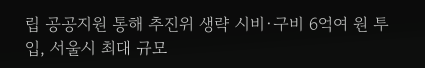립 공공지원 통해 추진위 생략 시비·구비 6억여 원 투입, 서울시 최대 규모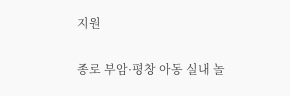지원

종로 부암·평창 아동 실내 놀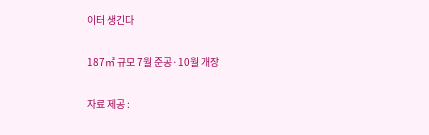이터 생긴다

187㎡ 규모 7월 준공·10월 개장

자료 제공 :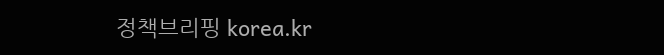정책브리핑 korea.kr